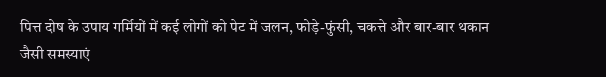पित्त दोष के उपाय गर्मियों में कई लोगों को पेट में जलन, फोड़े-फुंसी, चकत्ते और बार-बार थकान जैसी समस्याएं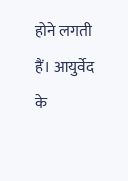होने लगती हैं। आयुर्वेद के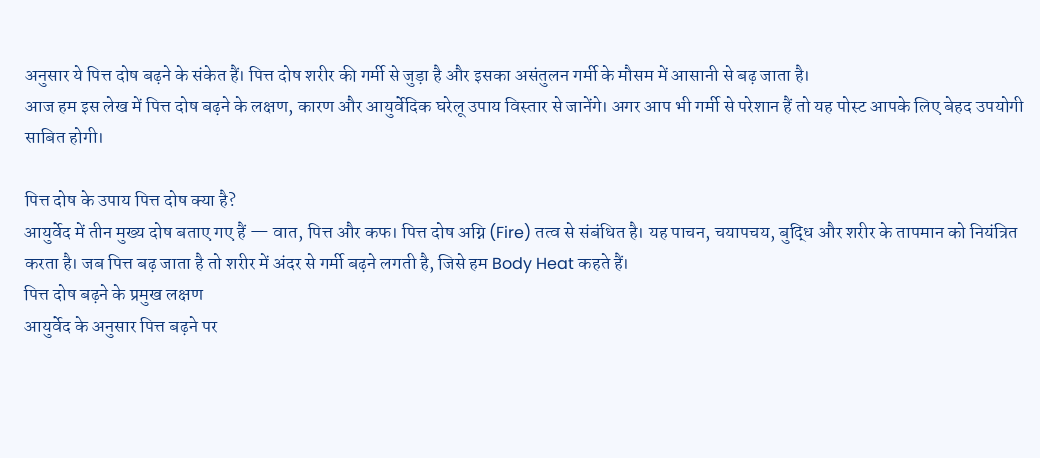अनुसार ये पित्त दोष बढ़ने के संकेत हैं। पित्त दोष शरीर की गर्मी से जुड़ा है और इसका असंतुलन गर्मी के मौसम में आसानी से बढ़ जाता है।
आज हम इस लेख में पित्त दोष बढ़ने के लक्षण, कारण और आयुर्वेदिक घरेलू उपाय विस्तार से जानेंगे। अगर आप भी गर्मी से परेशान हैं तो यह पोस्ट आपके लिए बेहद उपयोगी साबित होगी।

पित्त दोष के उपाय पित्त दोष क्या है?
आयुर्वेद में तीन मुख्य दोष बताए गए हैं — वात, पित्त और कफ। पित्त दोष अग्नि (Fire) तत्व से संबंधित है। यह पाचन, चयापचय, बुद्धि और शरीर के तापमान को नियंत्रित करता है। जब पित्त बढ़ जाता है तो शरीर में अंदर से गर्मी बढ़ने लगती है, जिसे हम Body Heat कहते हैं।
पित्त दोष बढ़ने के प्रमुख लक्षण
आयुर्वेद के अनुसार पित्त बढ़ने पर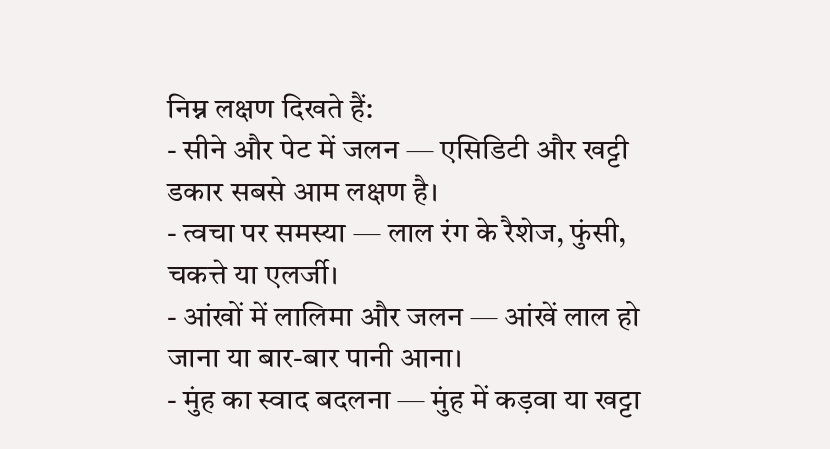निम्न लक्षण दिखते हैं:
- सीने और पेट में जलन — एसिडिटी और खट्टी डकार सबसे आम लक्षण है।
- त्वचा पर समस्या — लाल रंग के रैशेज, फुंसी, चकत्ते या एलर्जी।
- आंखों में लालिमा और जलन — आंखें लाल हो जाना या बार-बार पानी आना।
- मुंह का स्वाद बदलना — मुंह में कड़वा या खट्टा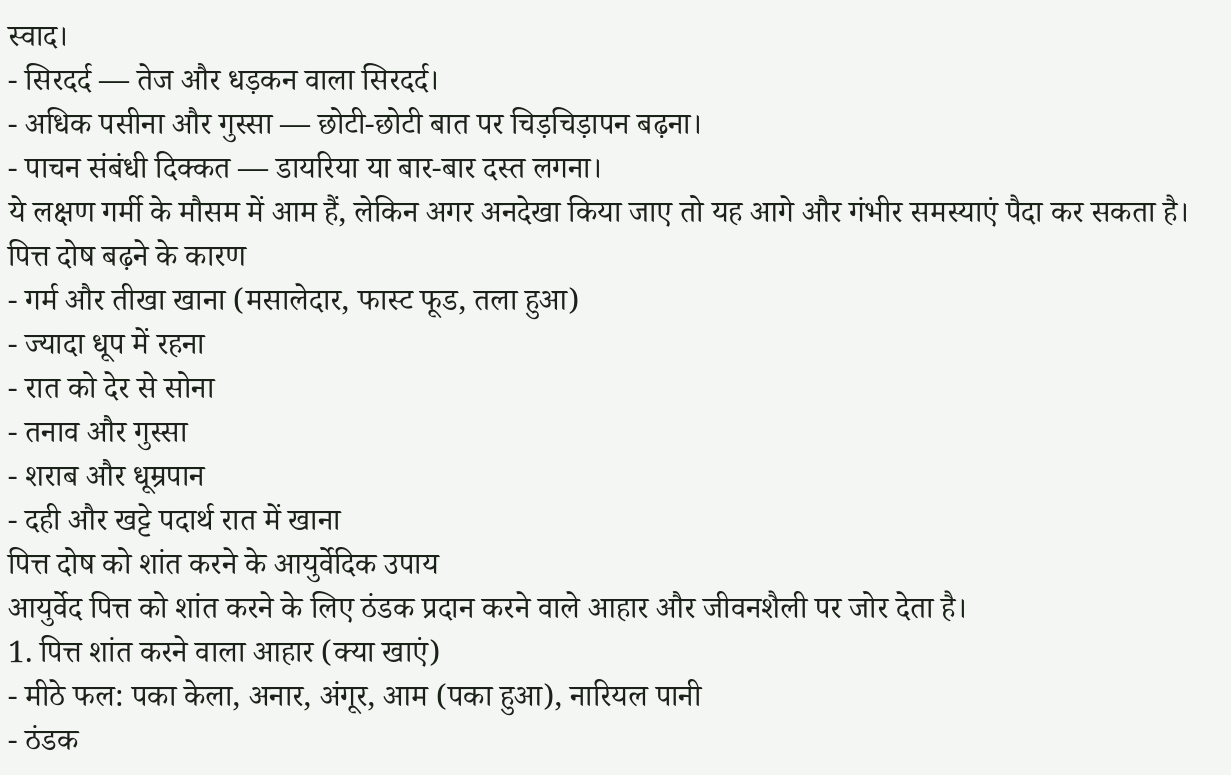स्वाद।
- सिरदर्द — तेज और धड़कन वाला सिरदर्द।
- अधिक पसीना और गुस्सा — छोटी-छोटी बात पर चिड़चिड़ापन बढ़ना।
- पाचन संबंधी दिक्कत — डायरिया या बार-बार दस्त लगना।
ये लक्षण गर्मी के मौसम में आम हैं, लेकिन अगर अनदेखा किया जाए तो यह आगे और गंभीर समस्याएं पैदा कर सकता है।
पित्त दोष बढ़ने के कारण
- गर्म और तीखा खाना (मसालेदार, फास्ट फूड, तला हुआ)
- ज्यादा धूप में रहना
- रात को देर से सोना
- तनाव और गुस्सा
- शराब और धूम्रपान
- दही और खट्टे पदार्थ रात में खाना
पित्त दोष को शांत करने के आयुर्वेदिक उपाय
आयुर्वेद पित्त को शांत करने के लिए ठंडक प्रदान करने वाले आहार और जीवनशैली पर जोर देता है।
1. पित्त शांत करने वाला आहार (क्या खाएं)
- मीठे फल: पका केला, अनार, अंगूर, आम (पका हुआ), नारियल पानी
- ठंडक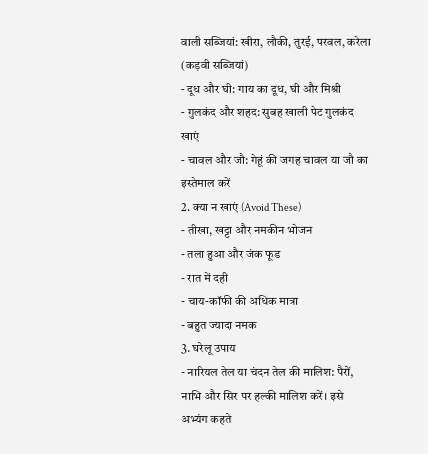वाली सब्जियां: खीरा, लौकी, तुरई, परवल, करेला (कड़वी सब्जियां)
- दूध और घी: गाय का दूध, घी और मिश्री
- गुलकंद और शहद: सुबह खाली पेट गुलकंद खाएं
- चावल और जौ: गेहूं की जगह चावल या जौ का इस्तेमाल करें
2. क्या न खाएं (Avoid These)
- तीखा, खट्टा और नमकीन भोजन
- तला हुआ और जंक फूड
- रात में दही
- चाय-कॉफी की अधिक मात्रा
- बहुत ज्यादा नमक
3. घरेलू उपाय
- नारियल तेल या चंदन तेल की मालिश: पैरों, नाभि और सिर पर हल्की मालिश करें। इसे अभ्यंग कहते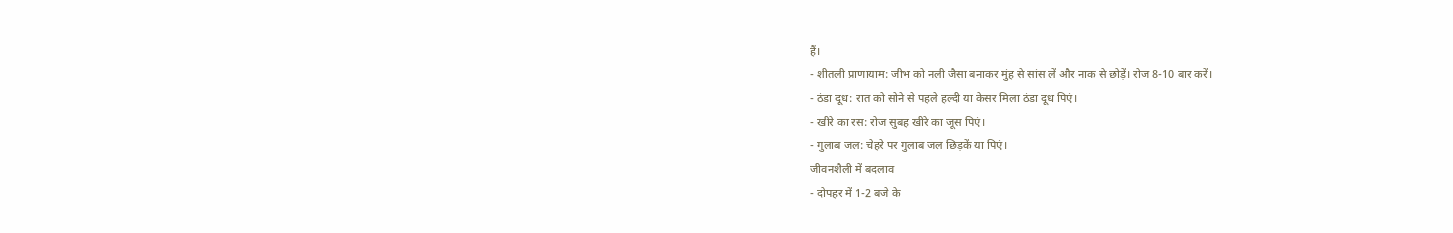हैं।
- शीतली प्राणायाम: जीभ को नली जैसा बनाकर मुंह से सांस लें और नाक से छोड़ें। रोज 8-10 बार करें।
- ठंडा दूध: रात को सोने से पहले हल्दी या केसर मिला ठंडा दूध पिएं।
- खीरे का रस: रोज सुबह खीरे का जूस पिएं।
- गुलाब जल: चेहरे पर गुलाब जल छिड़कें या पिएं।
जीवनशैली में बदलाव
- दोपहर में 1-2 बजे के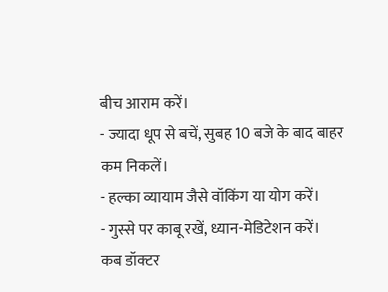बीच आराम करें।
- ज्यादा धूप से बचें, सुबह 10 बजे के बाद बाहर कम निकलें।
- हल्का व्यायाम जैसे वॉकिंग या योग करें।
- गुस्से पर काबू रखें, ध्यान-मेडिटेशन करें।
कब डॉक्टर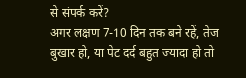से संपर्क करें?
अगर लक्षण 7-10 दिन तक बने रहें, तेज बुखार हो, या पेट दर्द बहुत ज्यादा हो तो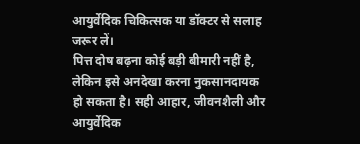आयुर्वेदिक चिकित्सक या डॉक्टर से सलाह जरूर लें।
पित्त दोष बढ़ना कोई बड़ी बीमारी नहीं है, लेकिन इसे अनदेखा करना नुकसानदायक हो सकता है। सही आहार, जीवनशैली और आयुर्वेदिक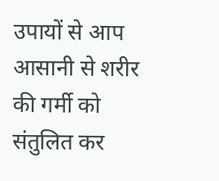उपायों से आप आसानी से शरीर की गर्मी को संतुलित कर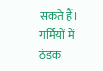सकते हैं। गर्मियों में ठंडक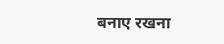बनाए रखना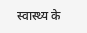स्वास्थ्य के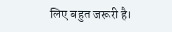लिए बहुत जरूरी है।